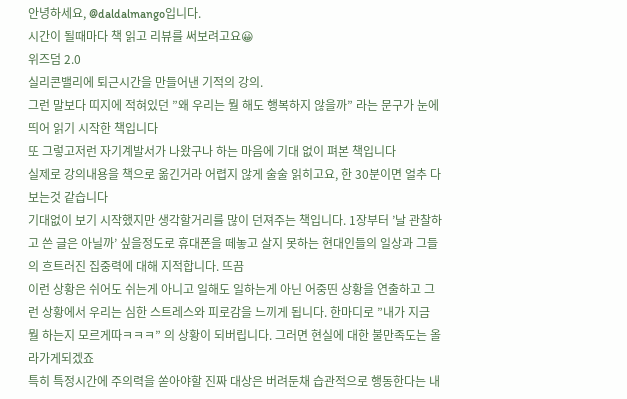안녕하세요, @daldalmango입니다.
시간이 될때마다 책 읽고 리뷰를 써보려고요😀
위즈덤 2.0
실리콘밸리에 퇴근시간을 만들어낸 기적의 강의.
그런 말보다 띠지에 적혀있던 ”왜 우리는 뭘 해도 행복하지 않을까” 라는 문구가 눈에 띄어 읽기 시작한 책입니다
또 그렇고저런 자기계발서가 나왔구나 하는 마음에 기대 없이 펴본 책입니다
실제로 강의내용을 책으로 옮긴거라 어렵지 않게 술술 읽히고요, 한 30분이면 얼추 다 보는것 같습니다
기대없이 보기 시작했지만 생각할거리를 많이 던져주는 책입니다. 1장부터 ’날 관찰하고 쓴 글은 아닐까’ 싶을정도로 휴대폰을 떼놓고 살지 못하는 현대인들의 일상과 그들의 흐트러진 집중력에 대해 지적합니다. 뜨끔
이런 상황은 쉬어도 쉬는게 아니고 일해도 일하는게 아닌 어중띤 상황을 연출하고 그런 상황에서 우리는 심한 스트레스와 피로감을 느끼게 됩니다. 한마디로 ”내가 지금 뭘 하는지 모르게따ㅋㅋㅋ” 의 상황이 되버립니다. 그러면 현실에 대한 불만족도는 올라가게되겠죠
특히 특정시간에 주의력을 쏟아야할 진짜 대상은 버려둔채 습관적으로 행동한다는 내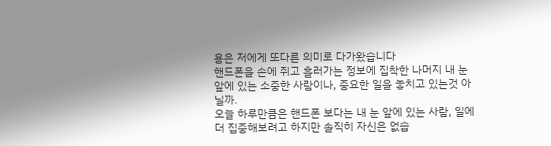용은 저에게 또다른 의미로 다가왔습니다
핸드폰을 손에 쥐고 흘러가는 정보에 집착한 나머지 내 눈 앞에 있는 소중한 사람이나, 중요한 일을 놓치고 있는것 아닐까.
오늘 하루만큼은 핸드폰 보다는 내 눈 앞에 있는 사람, 일에 더 집중해보려고 하지만 솔직히 자신은 없습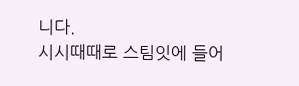니다.
시시때때로 스팀잇에 들어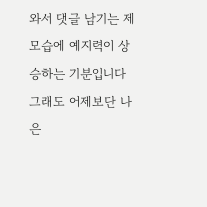와서 댓글 남기는 제 모습에 예지력이 상승하는 기분입니다
그래도 어제보단 나은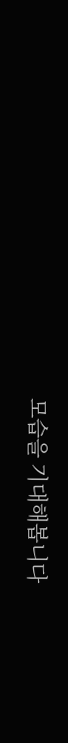모습을 기대해봅니다